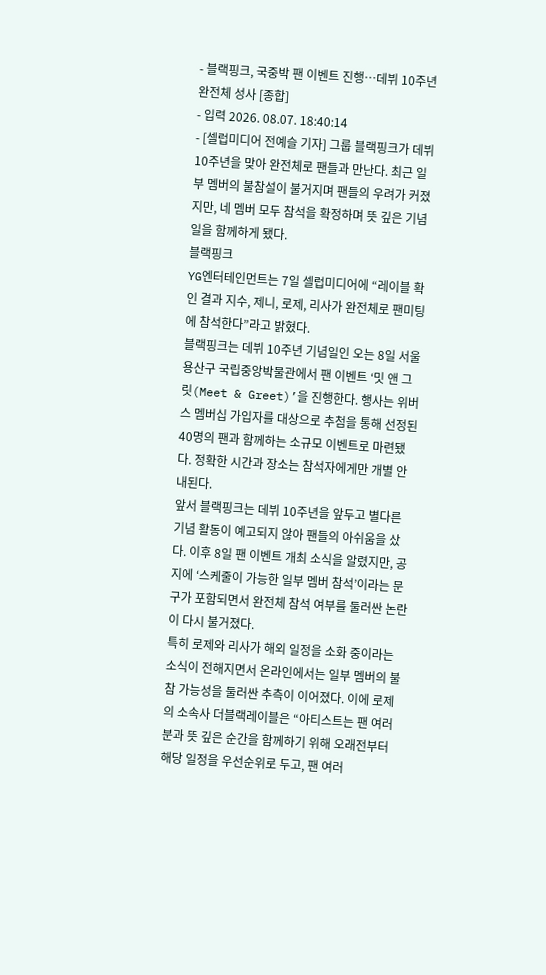- 블랙핑크, 국중박 팬 이벤트 진행…데뷔 10주년 완전체 성사 [종합]
- 입력 2026. 08.07. 18:40:14
- [셀럽미디어 전예슬 기자] 그룹 블랙핑크가 데뷔 10주년을 맞아 완전체로 팬들과 만난다. 최근 일부 멤버의 불참설이 불거지며 팬들의 우려가 커졌지만, 네 멤버 모두 참석을 확정하며 뜻 깊은 기념일을 함께하게 됐다.
블랙핑크
YG엔터테인먼트는 7일 셀럽미디어에 “레이블 확인 결과 지수, 제니, 로제, 리사가 완전체로 팬미팅에 참석한다”라고 밝혔다.
블랙핑크는 데뷔 10주년 기념일인 오는 8일 서울 용산구 국립중앙박물관에서 팬 이벤트 ‘밋 앤 그릿(Meet & Greet)’을 진행한다. 행사는 위버스 멤버십 가입자를 대상으로 추첨을 통해 선정된 40명의 팬과 함께하는 소규모 이벤트로 마련됐다. 정확한 시간과 장소는 참석자에게만 개별 안내된다.
앞서 블랙핑크는 데뷔 10주년을 앞두고 별다른 기념 활동이 예고되지 않아 팬들의 아쉬움을 샀다. 이후 8일 팬 이벤트 개최 소식을 알렸지만, 공지에 ‘스케줄이 가능한 일부 멤버 참석’이라는 문구가 포함되면서 완전체 참석 여부를 둘러싼 논란이 다시 불거졌다.
특히 로제와 리사가 해외 일정을 소화 중이라는 소식이 전해지면서 온라인에서는 일부 멤버의 불참 가능성을 둘러싼 추측이 이어졌다. 이에 로제의 소속사 더블랙레이블은 “아티스트는 팬 여러분과 뜻 깊은 순간을 함께하기 위해 오래전부터 해당 일정을 우선순위로 두고, 팬 여러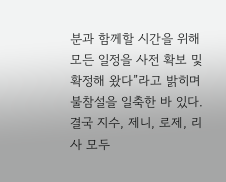분과 함께할 시간을 위해 모든 일정을 사전 확보 및 확정해 왔다”라고 밝히며 불참설을 일축한 바 있다.
결국 지수, 제니, 로제, 리사 모두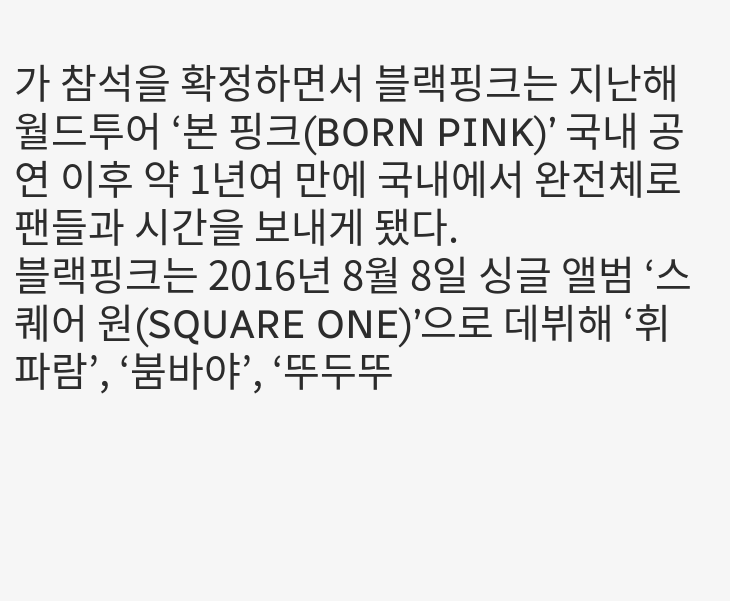가 참석을 확정하면서 블랙핑크는 지난해 월드투어 ‘본 핑크(BORN PINK)’ 국내 공연 이후 약 1년여 만에 국내에서 완전체로 팬들과 시간을 보내게 됐다.
블랙핑크는 2016년 8월 8일 싱글 앨범 ‘스퀘어 원(SQUARE ONE)’으로 데뷔해 ‘휘파람’, ‘붐바야’, ‘뚜두뚜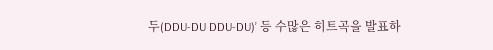두(DDU-DU DDU-DU)’ 등 수많은 히트곡을 발표하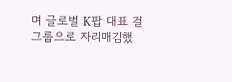며 글로벌 K팝 대표 걸그룹으로 자리매김했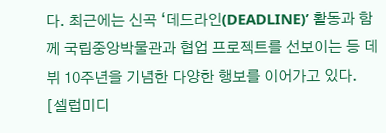다. 최근에는 신곡 ‘데드라인(DEADLINE)’ 활동과 함께 국립중앙박물관과 협업 프로젝트를 선보이는 등 데뷔 10주년을 기념한 다양한 행보를 이어가고 있다.
[셀럽미디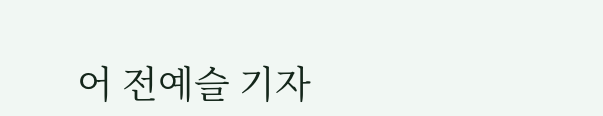어 전예슬 기자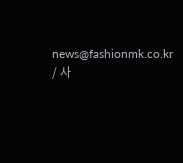news@fashionmk.co.kr / 사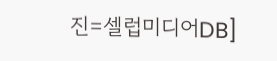진=셀럽미디어DB]